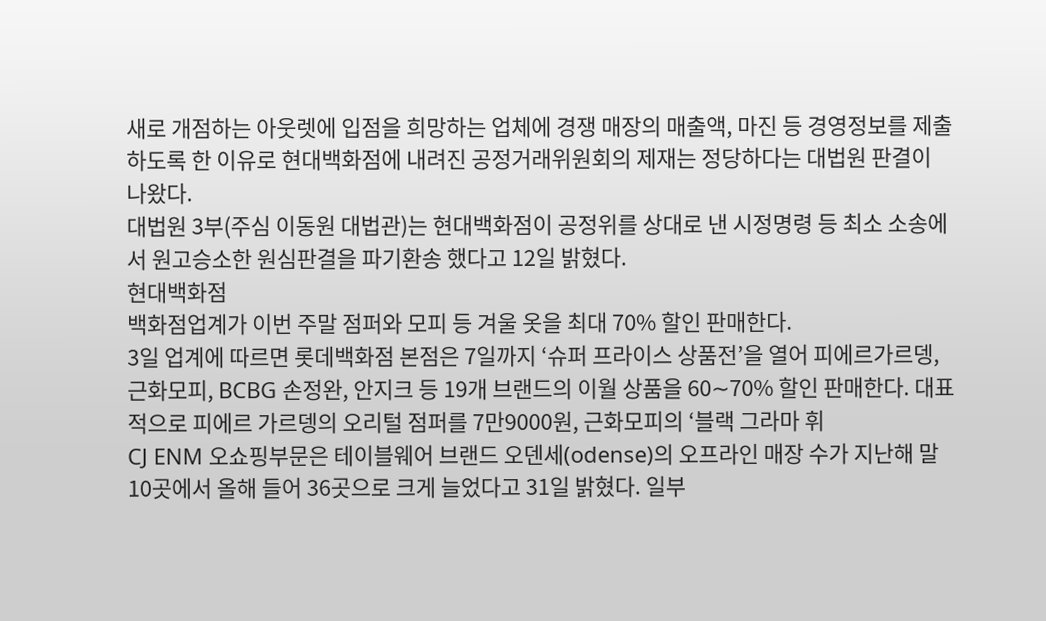새로 개점하는 아웃렛에 입점을 희망하는 업체에 경쟁 매장의 매출액, 마진 등 경영정보를 제출하도록 한 이유로 현대백화점에 내려진 공정거래위원회의 제재는 정당하다는 대법원 판결이 나왔다.
대법원 3부(주심 이동원 대법관)는 현대백화점이 공정위를 상대로 낸 시정명령 등 최소 소송에서 원고승소한 원심판결을 파기환송 했다고 12일 밝혔다.
현대백화점
백화점업계가 이번 주말 점퍼와 모피 등 겨울 옷을 최대 70% 할인 판매한다.
3일 업계에 따르면 롯데백화점 본점은 7일까지 ‘슈퍼 프라이스 상품전’을 열어 피에르가르뎅, 근화모피, BCBG 손정완, 안지크 등 19개 브랜드의 이월 상품을 60∼70% 할인 판매한다. 대표적으로 피에르 가르뎅의 오리털 점퍼를 7만9000원, 근화모피의 ‘블랙 그라마 휘
CJ ENM 오쇼핑부문은 테이블웨어 브랜드 오덴세(odense)의 오프라인 매장 수가 지난해 말 10곳에서 올해 들어 36곳으로 크게 늘었다고 31일 밝혔다. 일부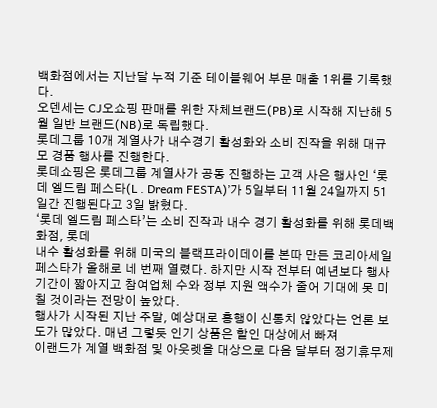백화점에서는 지난달 누적 기준 테이블웨어 부문 매출 1위를 기록했다.
오덴세는 CJ오쇼핑 판매를 위한 자체브랜드(PB)로 시작해 지난해 5월 일반 브랜드(NB)로 독립했다.
롯데그룹 10개 계열사가 내수경기 활성화와 소비 진작을 위해 대규모 경품 행사를 진행한다.
롯데쇼핑은 롯데그룹 계열사가 공동 진행하는 고객 사은 행사인 ‘롯데 엘드림 페스타(L . Dream FESTA)’가 5일부터 11월 24일까지 51일간 진행된다고 3일 밝혔다.
‘롯데 엘드림 페스타’는 소비 진작과 내수 경기 활성화를 위해 롯데백화점, 롯데
내수 활성화를 위해 미국의 블랙프라이데이를 본따 만든 코리아세일페스타가 올해로 네 번째 열렸다. 하지만 시작 전부터 예년보다 행사 기간이 짧아지고 참여업체 수와 정부 지원 액수가 줄어 기대에 못 미칠 것이라는 전망이 높았다.
행사가 시작된 지난 주말, 예상대로 흥행이 신통치 않았다는 언론 보도가 많았다. 매년 그렇듯 인기 상품은 할인 대상에서 빠져
이랜드가 계열 백화점 및 아웃렛을 대상으로 다음 달부터 정기휴무제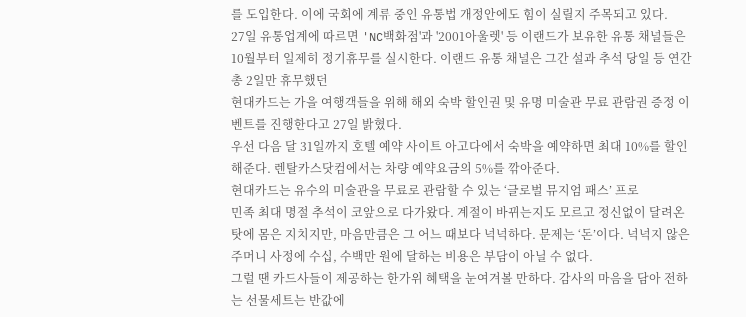를 도입한다. 이에 국회에 계류 중인 유통법 개정안에도 힘이 실릴지 주목되고 있다.
27일 유통업계에 따르면 'NC백화점'과 '2001아울렛' 등 이랜드가 보유한 유통 채널들은 10월부터 일제히 정기휴무를 실시한다. 이랜드 유통 채널은 그간 설과 추석 당일 등 연간 총 2일만 휴무했던
현대카드는 가을 여행객들을 위해 해외 숙박 할인권 및 유명 미술관 무료 관람권 증정 이벤트를 진행한다고 27일 밝혔다.
우선 다음 달 31일까지 호텔 예약 사이트 아고다에서 숙박을 예약하면 최대 10%를 할인해준다. 렌탈카스닷컴에서는 차량 예약요금의 5%를 깎아준다.
현대카드는 유수의 미술관을 무료로 관람할 수 있는 ‘글로벌 뮤지엄 패스’ 프로
민족 최대 명절 추석이 코앞으로 다가왔다. 계절이 바뀌는지도 모르고 정신없이 달려온 탓에 몸은 지치지만, 마음만큼은 그 어느 때보다 넉넉하다. 문제는 ‘돈’이다. 넉넉지 않은 주머니 사정에 수십, 수백만 원에 달하는 비용은 부담이 아닐 수 없다.
그럴 땐 카드사들이 제공하는 한가위 혜택을 눈여겨볼 만하다. 감사의 마음을 담아 전하는 선물세트는 반값에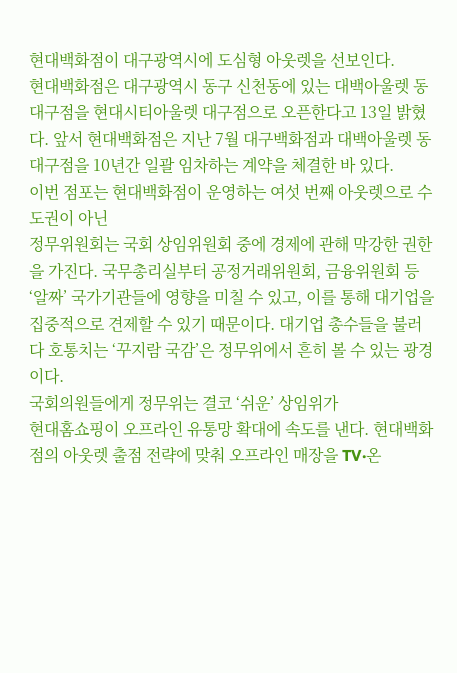현대백화점이 대구광역시에 도심형 아웃렛을 선보인다.
현대백화점은 대구광역시 동구 신천동에 있는 대백아울렛 동대구점을 현대시티아울렛 대구점으로 오픈한다고 13일 밝혔다. 앞서 현대백화점은 지난 7월 대구백화점과 대백아울렛 동대구점을 10년간 일괄 임차하는 계약을 체결한 바 있다.
이번 점포는 현대백화점이 운영하는 여섯 번째 아웃렛으로 수도권이 아닌
정무위원회는 국회 상임위원회 중에 경제에 관해 막강한 권한을 가진다. 국무총리실부터 공정거래위원회, 금융위원회 등 ‘알짜’ 국가기관들에 영향을 미칠 수 있고, 이를 통해 대기업을 집중적으로 견제할 수 있기 때문이다. 대기업 총수들을 불러다 호통치는 ‘꾸지람 국감’은 정무위에서 흔히 볼 수 있는 광경이다.
국회의원들에게 정무위는 결코 ‘쉬운’ 상임위가
현대홈쇼핑이 오프라인 유통망 확대에 속도를 낸다. 현대백화점의 아웃렛 출점 전략에 맞춰 오프라인 매장을 TV·온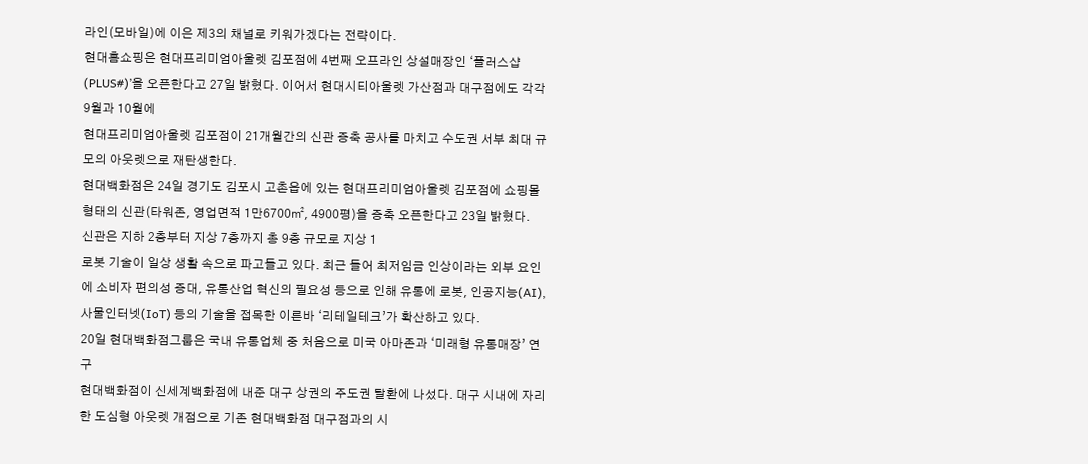라인(모바일)에 이은 제3의 채널로 키워가겠다는 전략이다.
현대홈쇼핑은 현대프리미엄아울렛 김포점에 4번째 오프라인 상설매장인 ‘플러스샵(PLUS#)’을 오픈한다고 27일 밝혔다. 이어서 현대시티아울렛 가산점과 대구점에도 각각 9월과 10월에
현대프리미엄아울렛 김포점이 21개월간의 신관 증축 공사를 마치고 수도권 서부 최대 규모의 아웃렛으로 재탄생한다.
현대백화점은 24일 경기도 김포시 고촌읍에 있는 현대프리미엄아울렛 김포점에 쇼핑몰 형태의 신관(타워존, 영업면적 1만6700㎡, 4900평)을 증축 오픈한다고 23일 밝혔다.
신관은 지하 2층부터 지상 7층까지 총 9층 규모로 지상 1
로봇 기술이 일상 생활 속으로 파고들고 있다. 최근 들어 최저임금 인상이라는 외부 요인에 소비자 편의성 증대, 유통산업 혁신의 필요성 등으로 인해 유통에 로봇, 인공지능(AI), 사물인터넷(IoT) 등의 기술을 접목한 이른바 ‘리테일테크’가 확산하고 있다.
20일 현대백화점그룹은 국내 유통업체 중 처음으로 미국 아마존과 ‘미래형 유통매장’ 연구
현대백화점이 신세계백화점에 내준 대구 상권의 주도권 탈환에 나섰다. 대구 시내에 자리한 도심형 아웃렛 개점으로 기존 현대백화점 대구점과의 시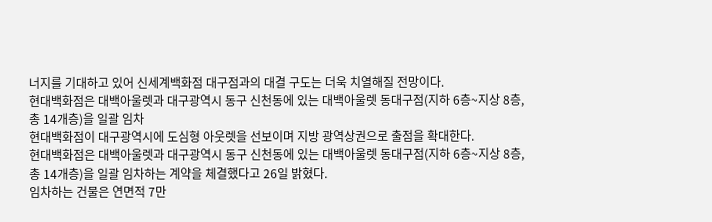너지를 기대하고 있어 신세계백화점 대구점과의 대결 구도는 더욱 치열해질 전망이다.
현대백화점은 대백아울렛과 대구광역시 동구 신천동에 있는 대백아울렛 동대구점(지하 6층~지상 8층, 총 14개층)을 일괄 임차
현대백화점이 대구광역시에 도심형 아웃렛을 선보이며 지방 광역상권으로 출점을 확대한다.
현대백화점은 대백아울렛과 대구광역시 동구 신천동에 있는 대백아울렛 동대구점(지하 6층~지상 8층, 총 14개층)을 일괄 임차하는 계약을 체결했다고 26일 밝혔다.
임차하는 건물은 연면적 7만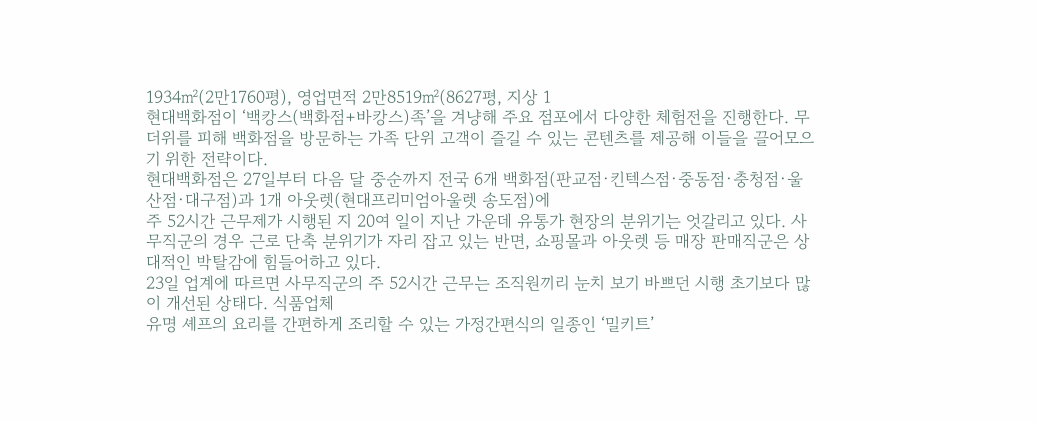1934㎡(2만1760평), 영업면적 2만8519㎡(8627평, 지상 1
현대백화점이 ‘백캉스(백화점+바캉스)족’을 겨냥해 주요 점포에서 다양한 체험전을 진행한다. 무더위를 피해 백화점을 방문하는 가족 단위 고객이 즐길 수 있는 콘텐츠를 제공해 이들을 끌어모으기 위한 전략이다.
현대백화점은 27일부터 다음 달 중순까지 전국 6개 백화점(판교점·킨텍스점·중동점·충청점·울산점·대구점)과 1개 아웃렛(현대프리미엄아울렛 송도점)에
주 52시간 근무제가 시행된 지 20여 일이 지난 가운데 유통가 현장의 분위기는 엇갈리고 있다. 사무직군의 경우 근로 단축 분위기가 자리 잡고 있는 반면, 쇼핑몰과 아웃렛 등 매장 판매직군은 상대적인 박탈감에 힘들어하고 있다.
23일 업계에 따르면 사무직군의 주 52시간 근무는 조직원끼리 눈치 보기 바쁘던 시행 초기보다 많이 개선된 상태다. 식품업체
유명 셰프의 요리를 간편하게 조리할 수 있는 가정간편식의 일종인 ‘밀키트’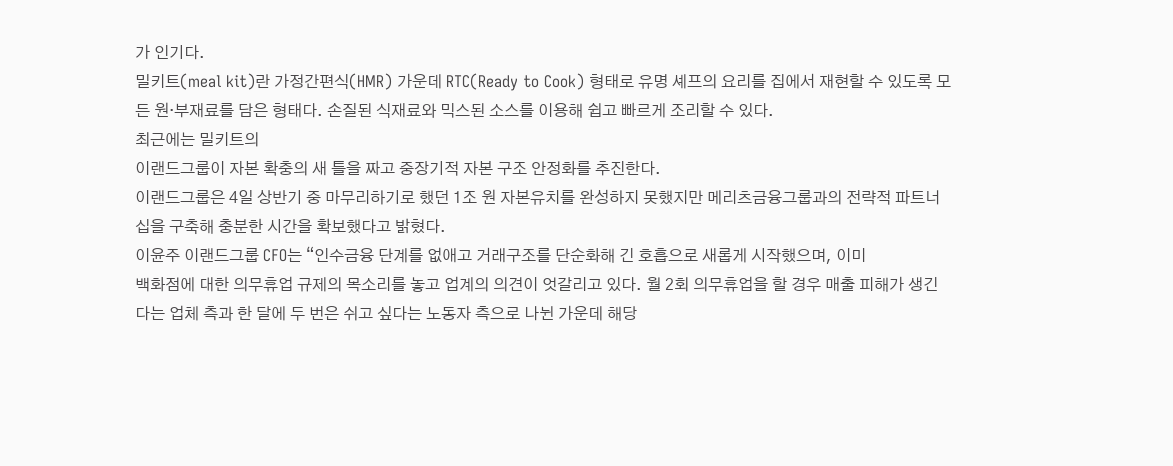가 인기다.
밀키트(meal kit)란 가정간편식(HMR) 가운데 RTC(Ready to Cook) 형태로 유명 셰프의 요리를 집에서 재현할 수 있도록 모든 원·부재료를 담은 형태다. 손질된 식재료와 믹스된 소스를 이용해 쉽고 빠르게 조리할 수 있다.
최근에는 밀키트의
이랜드그룹이 자본 확충의 새 틀을 짜고 중장기적 자본 구조 안정화를 추진한다.
이랜드그룹은 4일 상반기 중 마무리하기로 했던 1조 원 자본유치를 완성하지 못했지만 메리츠금융그룹과의 전략적 파트너십을 구축해 충분한 시간을 확보했다고 밝혔다.
이윤주 이랜드그룹 CFO는 “인수금융 단계를 없애고 거래구조를 단순화해 긴 호흡으로 새롭게 시작했으며, 이미
백화점에 대한 의무휴업 규제의 목소리를 놓고 업계의 의견이 엇갈리고 있다. 월 2회 의무휴업을 할 경우 매출 피해가 생긴다는 업체 측과 한 달에 두 번은 쉬고 싶다는 노동자 측으로 나뉜 가운데 해당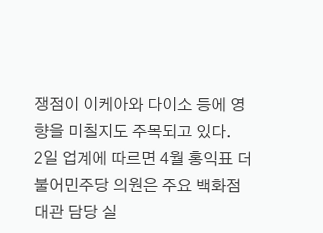쟁점이 이케아와 다이소 등에 영향을 미칠지도 주목되고 있다.
2일 업계에 따르면 4월 홍익표 더불어민주당 의원은 주요 백화점 대관 담당 실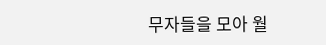무자들을 모아 월